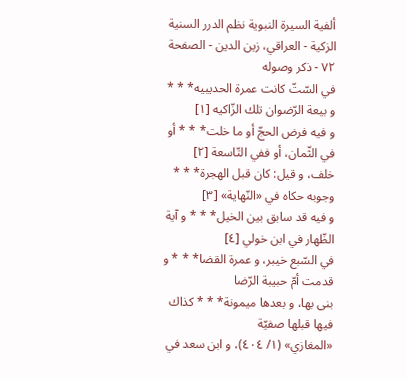ألفية السيرة النبوية نظم الدرر السنية الزكية - العراقي، زين الدين - الصفحة ٧٢ - ذكر وصوله
في السّتّ كانت عمرة الحديبيه* * * و بيعة الرّضوان تلك الزّاكيه [١]
و فيه فرض الحجّ أو ما خلت* * * أو في الثّمان، أو ففي التّاسعة [٢]
خلف، و قيل: كان قبل الهجرة* * * وجوبه حكاه في «النّهاية» [٣]
و فيه قد سابق بين الخيل* * * و آية الظّهار في ابن خولي [٤]
في السّبع خيبر، و عمرة القضا* * * و قدمت أمّ حبيبة الرّضا
بنى بها، و بعدها ميمونة* * * كذاك فيها قبلها صفيّة
«المغازي» (١/ ٤٠٤)، و ابن سعد في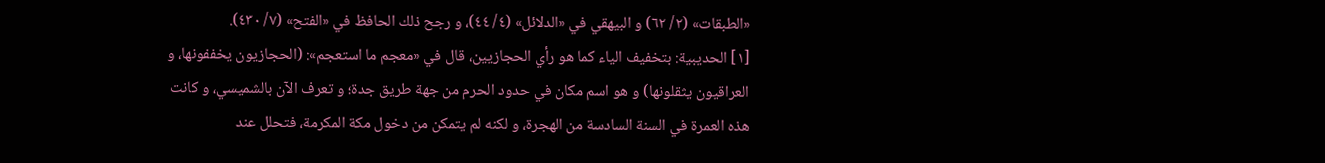«الطبقات» (٢/ ٦٢) و البيهقي في «الدلائل» (٤/ ٤٤)، و رجح ذلك الحافظ في «الفتح» (٧/ ٤٣٠).
[١] الحديبية: بتخفيف الياء كما هو رأي الحجازيين، قال في «معجم ما استعجم»: (الحجازيون يخففونها، و العراقيون يثقلونها) و هو اسم مكان في حدود الحرم من جهة طريق جدة؛ و تعرف الآن بالشميسي، و كانت هذه العمرة في السنة السادسة من الهجرة، و لكنه لم يتمكن من دخول مكة المكرمة، فتحلل عند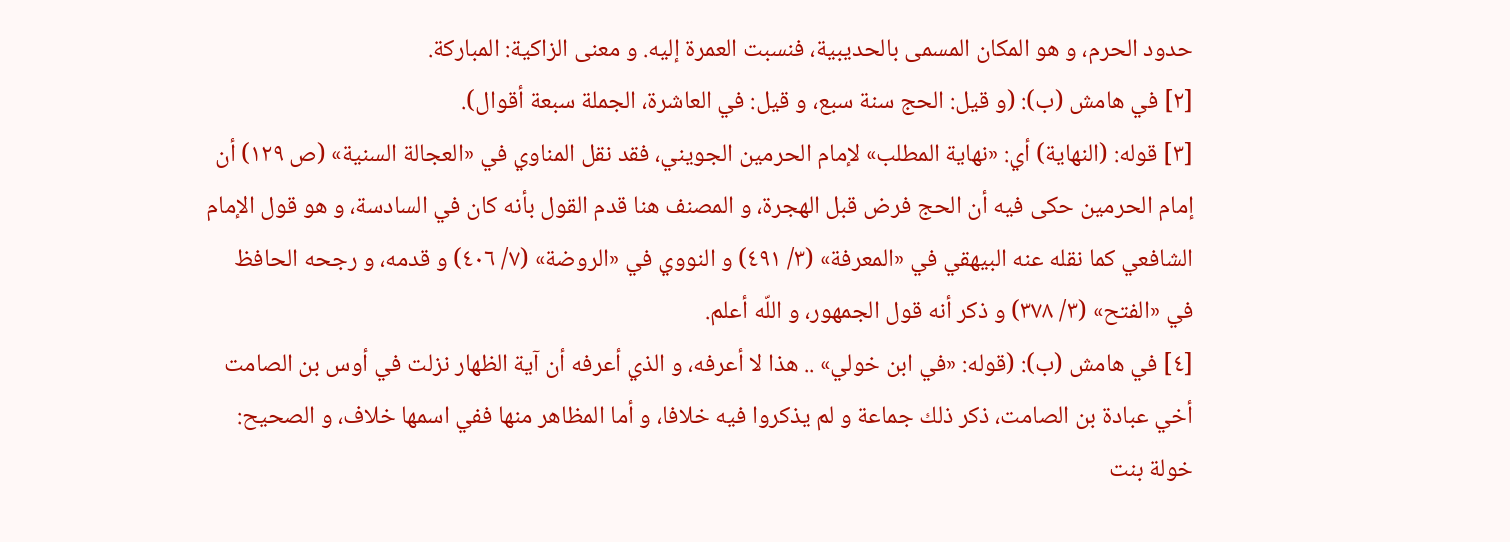حدود الحرم، و هو المكان المسمى بالحديبية، فنسبت العمرة إليه. و معنى الزاكية: المباركة.
[٢] في هامش (ب): (و قيل: الحج سنة سبع، و قيل: في العاشرة، الجملة سبعة أقوال).
[٣] قوله: (النهاية) أي: «نهاية المطلب» لإمام الحرمين الجويني، فقد نقل المناوي في «العجالة السنية» (ص ١٢٩) أن إمام الحرمين حكى فيه أن الحج فرض قبل الهجرة، و المصنف هنا قدم القول بأنه كان في السادسة، و هو قول الإمام الشافعي كما نقله عنه البيهقي في «المعرفة» (٣/ ٤٩١) و النووي في «الروضة» (٧/ ٤٠٦) و قدمه، و رجحه الحافظ في «الفتح» (٣/ ٣٧٨) و ذكر أنه قول الجمهور، و اللّه أعلم.
[٤] في هامش (ب): (قوله: «في ابن خولي» .. هذا لا أعرفه، و الذي أعرفه أن آية الظهار نزلت في أوس بن الصامت أخي عبادة بن الصامت، ذكر ذلك جماعة و لم يذكروا فيه خلافا، و أما المظاهر منها ففي اسمها خلاف، و الصحيح: خولة بنت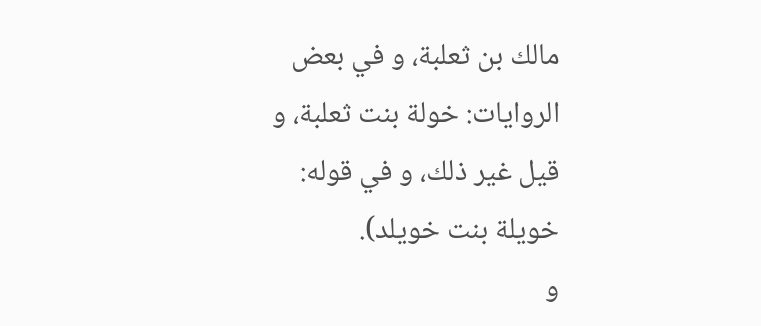مالك بن ثعلبة، و في بعض الروايات: خولة بنت ثعلبة، و قيل غير ذلك، و في قوله: خويلة بنت خويلد).
و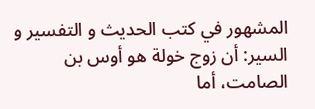المشهور في كتب الحديث و التفسير و السير: أن زوج خولة هو أوس بن الصامت، أما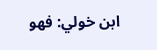ابن خولي: فهو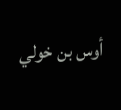أوس بن خولي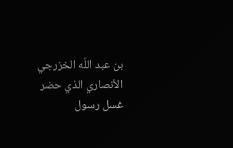بن عبد اللّه الخزرجي الأنصاري الذي حضر غسل رسول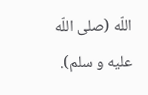اللّه (صلى اللّه عليه و سلم).